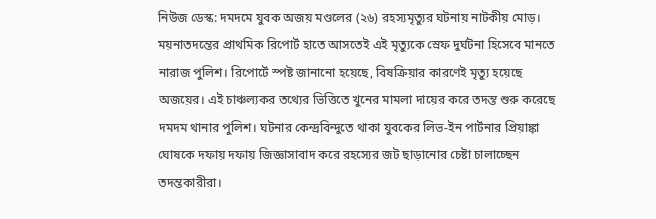নিউজ ডেস্ক: দমদমে যুবক অজয় মণ্ডলের (২৬) রহস্যমৃত্যুর ঘটনায় নাটকীয় মোড়। ময়নাতদন্তের প্রাথমিক রিপোর্ট হাতে আসতেই এই মৃত্যুকে স্রেফ দুর্ঘটনা হিসেবে মানতে নারাজ পুলিশ। রিপোর্টে স্পষ্ট জানানো হয়েছে, বিষক্রিয়ার কারণেই মৃত্যু হয়েছে অজয়ের। এই চাঞ্চল্যকর তথ্যের ভিত্তিতে খুনের মামলা দায়ের করে তদন্ত শুরু করেছে দমদম থানার পুলিশ। ঘটনার কেন্দ্রবিন্দুতে থাকা যুবকের লিভ-ইন পার্টনার প্রিয়াঙ্কা ঘোষকে দফায় দফায় জিজ্ঞাসাবাদ করে রহস্যের জট ছাড়ানোর চেষ্টা চালাচ্ছেন তদন্তকারীরা।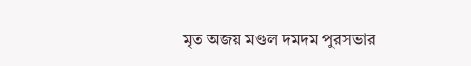মৃত অজয় মণ্ডল দমদম পুরসভার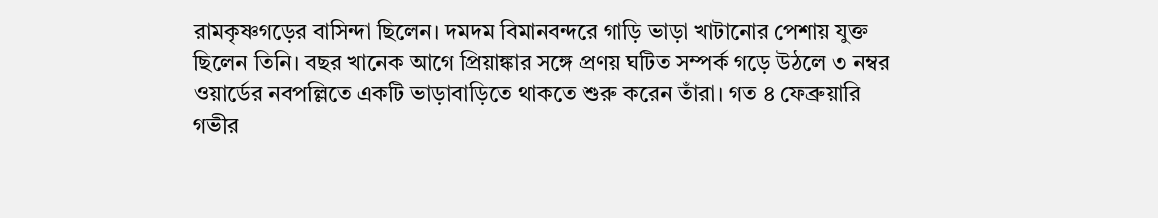রামকৃষ্ণগড়ের বাসিন্দা ছিলেন। দমদম বিমানবন্দরে গাড়ি ভাড়া খাটানোর পেশায় যুক্ত ছিলেন তিনি। বছর খানেক আগে প্রিয়াঙ্কার সঙ্গে প্রণয় ঘটিত সম্পর্ক গড়ে উঠলে ৩ নম্বর ওয়ার্ডের নবপল্লিতে একটি ভাড়াবাড়িতে থাকতে শুরু করেন তাঁরা। গত ৪ ফেব্রুয়ারি গভীর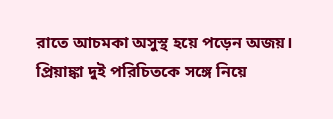রাতে আচমকা অসুস্থ হয়ে পড়েন অজয়। প্রিয়াঙ্কা দুই পরিচিতকে সঙ্গে নিয়ে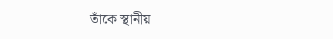তাঁকে স্থানীয়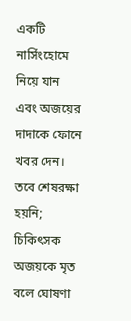একটি নার্সিংহোমে নিয়ে যান এবং অজয়ের দাদাকে ফোনে খবর দেন। তবে শেষরক্ষা হয়নি; চিকিৎসক অজয়কে মৃত বলে ঘোষণা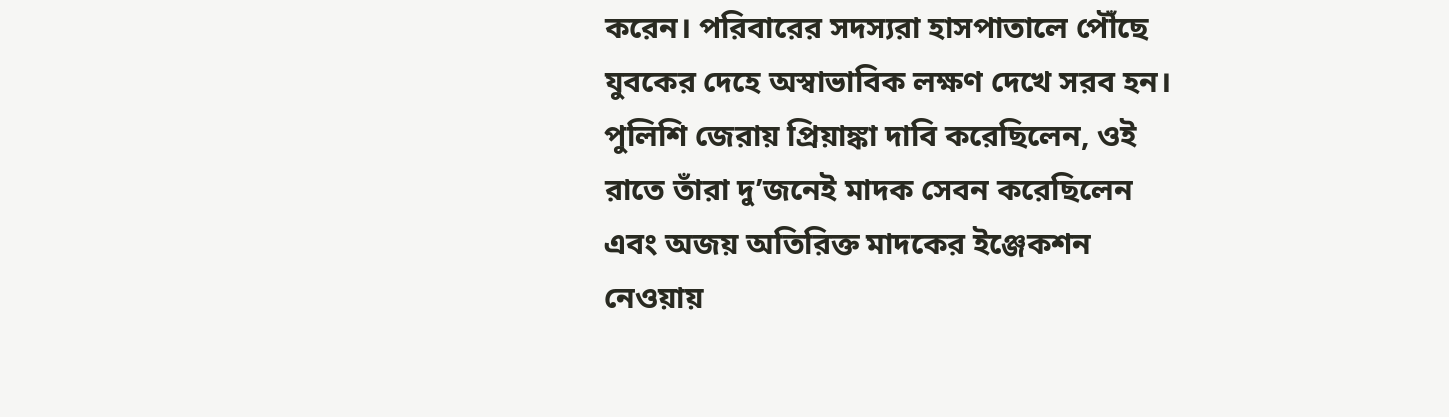করেন। পরিবারের সদস্যরা হাসপাতালে পৌঁছে যুবকের দেহে অস্বাভাবিক লক্ষণ দেখে সরব হন।
পুলিশি জেরায় প্রিয়াঙ্কা দাবি করেছিলেন, ওই রাতে তাঁরা দু’জনেই মাদক সেবন করেছিলেন এবং অজয় অতিরিক্ত মাদকের ইঞ্জেকশন নেওয়ায়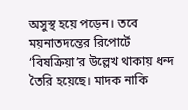অসুস্থ হয়ে পড়েন। তবে ময়নাতদন্তের রিপোর্টে ‘বিষক্রিয়া’র উল্লেখ থাকায় ধন্দ তৈরি হয়েছে। মাদক নাকি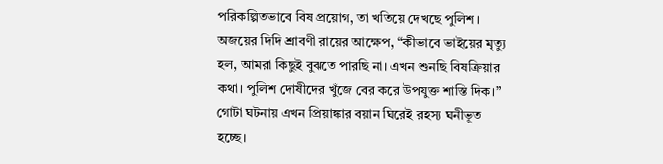পরিকল্পিতভাবে বিষ প্রয়োগ, তা খতিয়ে দেখছে পুলিশ। অজয়ের দিদি শ্রাবণী রায়ের আক্ষেপ, “কীভাবে ভাইয়ের মৃত্যু হল, আমরা কিছুই বুঝতে পারছি না। এখন শুনছি বিষক্রিয়ার কথা। পুলিশ দোষীদের খুঁজে বের করে উপযুক্ত শাস্তি দিক।” গোটা ঘটনায় এখন প্রিয়াঙ্কার বয়ান ঘিরেই রহস্য ঘনীভূত হচ্ছে।